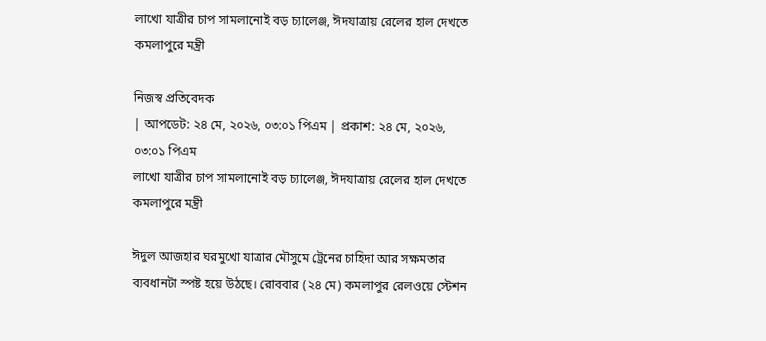লাখো যাত্রীর চাপ সামলানোই বড় চ্যালেঞ্জ, ঈদযাত্রায় রেলের হাল দেখতে কমলাপুরে মন্ত্রী

নিজস্ব প্রতিবেদক
| আপডেট: ২৪ মে, ২০২৬, ০৩:০১ পিএম | প্রকাশ: ২৪ মে, ২০২৬, ০৩:০১ পিএম
লাখো যাত্রীর চাপ সামলানোই বড় চ্যালেঞ্জ, ঈদযাত্রায় রেলের হাল দেখতে কমলাপুরে মন্ত্রী

ঈদুল আজহার ঘরমুখো যাত্রার মৌসুমে ট্রেনের চাহিদা আর সক্ষমতার ব্যবধানটা স্পষ্ট হয়ে উঠছে। রোববার (২৪ মে) কমলাপুর রেলওয়ে স্টেশন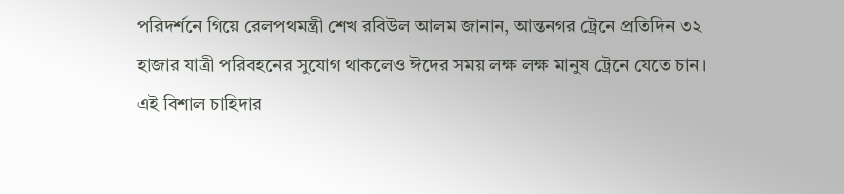পরিদর্শনে গিয়ে রেলপথমন্ত্রী শেখ রবিউল আলম জানান, আন্তনগর ট্রেনে প্রতিদিন ৩২ হাজার যাত্রী পরিবহনের সুযোগ থাকলেও ঈদের সময় লক্ষ লক্ষ মানুষ ট্রেনে যেতে চান। এই বিশাল চাহিদার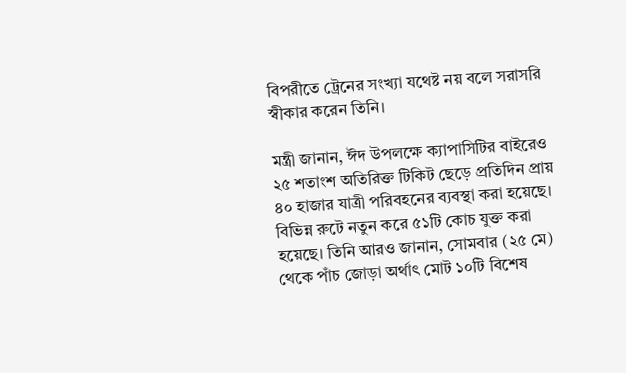বিপরীতে ট্রেনের সংখ্যা যথেষ্ট নয় বলে সরাসরি স্বীকার করেন তিনি।

মন্ত্রী জানান, ঈদ উপলক্ষে ক্যাপাসিটির বাইরেও ২৫ শতাংশ অতিরিক্ত টিকিট ছেড়ে প্রতিদিন প্রায় ৪০ হাজার যাত্রী পরিবহনের ব্যবস্থা করা হয়েছে। বিভিন্ন রুটে নতুন করে ৫১টি কোচ যুক্ত করা হয়েছে। তিনি আরও জানান, সোমবার (২৫ মে) থেকে পাঁচ জোড়া অর্থাৎ মোট ১০টি বিশেষ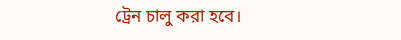ট্রেন চালু করা হবে।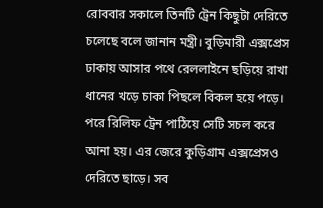রোববার সকালে তিনটি ট্রেন কিছুটা দেরিতে চলেছে বলে জানান মন্ত্রী। বুড়িমারী এক্সপ্রেস ঢাকায় আসার পথে রেললাইনে ছড়িয়ে রাখা ধানের খড়ে চাকা পিছলে বিকল হয়ে পড়ে। পরে রিলিফ ট্রেন পাঠিয়ে সেটি সচল করে আনা হয়। এর জেরে কুড়িগ্রাম এক্সপ্রেসও দেরিতে ছাড়ে। সব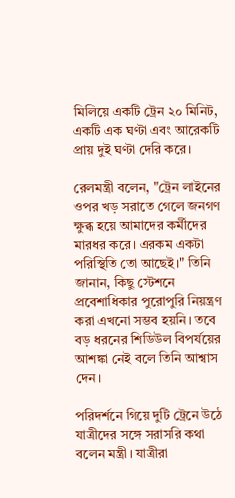মিলিয়ে একটি ট্রেন ২০ মিনিট, একটি এক ঘণ্টা এবং আরেকটি প্রায় দুই ঘণ্টা দেরি করে।

রেলমন্ত্রী বলেন, "ট্রেন লাইনের ওপর খড় সরাতে গেলে জনগণ ক্ষুব্ধ হয়ে আমাদের কর্মীদের মারধর করে। এরকম একটা পরিস্থিতি তো আছেই।" তিনি জানান, কিছু স্টেশনে প্রবেশাধিকার পুরোপুরি নিয়ন্ত্রণ করা এখনো সম্ভব হয়নি। তবে বড় ধরনের শিডিউল বিপর্যয়ের আশঙ্কা নেই বলে তিনি আশ্বাস দেন।

পরিদর্শনে গিয়ে দুটি ট্রেনে উঠে যাত্রীদের সঙ্গে সরাসরি কথা বলেন মন্ত্রী। যাত্রীরা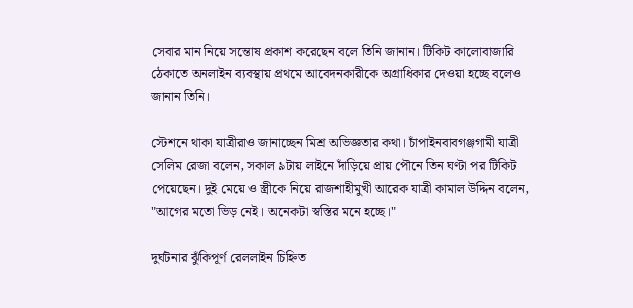সেবার মান নিয়ে সন্তোষ প্রকাশ করেছেন বলে তিনি জানান। টিকিট কালোবাজারি ঠেকাতে অনলাইন ব্যবস্থায় প্রথমে আবেদনকারীকে অগ্রাধিকার দেওয়া হচ্ছে বলেও জানান তিনি।

স্টেশনে থাকা যাত্রীরাও জানাচ্ছেন মিশ্র অভিজ্ঞতার কথা। চাঁপাইনবাবগঞ্জগামী যাত্রী সেলিম রেজা বলেন, সকাল ৯টায় লাইনে দাঁড়িয়ে প্রায় পৌনে তিন ঘণ্টা পর টিকিট পেয়েছেন। দুই মেয়ে ও স্ত্রীকে নিয়ে রাজশাহীমুখী আরেক যাত্রী কামাল উদ্দিন বলেন, "আগের মতো ভিড় নেই। অনেকটা স্বস্তির মনে হচ্ছে।"

দুর্ঘটনার ঝুঁকিপূর্ণ রেললাইন চিহ্নিত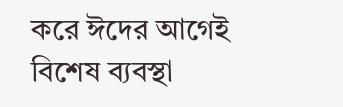করে ঈদের আগেই বিশেষ ব্যবস্থা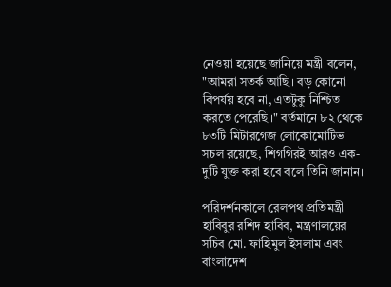নেওয়া হয়েছে জানিয়ে মন্ত্রী বলেন, "আমরা সতর্ক আছি। বড় কোনো বিপর্যয় হবে না, এতটুকু নিশ্চিত করতে পেরেছি।" বর্তমানে ৮২ থেকে ৮৩টি মিটারগেজ লোকোমোটিভ সচল রয়েছে, শিগগিরই আরও এক-দুটি যুক্ত করা হবে বলে তিনি জানান।

পরিদর্শনকালে রেলপথ প্রতিমন্ত্রী হাবিবুর রশিদ হাবিব, মন্ত্রণালয়ের সচিব মো. ফাহিমুল ইসলাম এবং বাংলাদেশ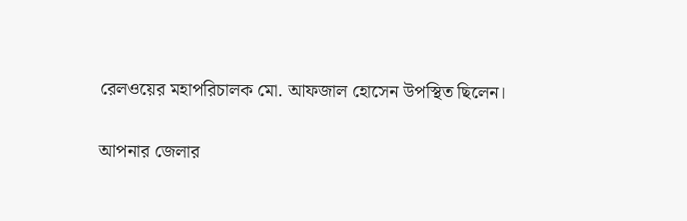রেলওয়ের মহাপরিচালক মো. আফজাল হোসেন উপস্থিত ছিলেন।

আপনার জেলার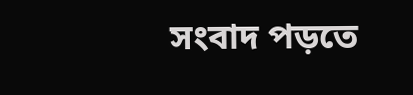সংবাদ পড়তে